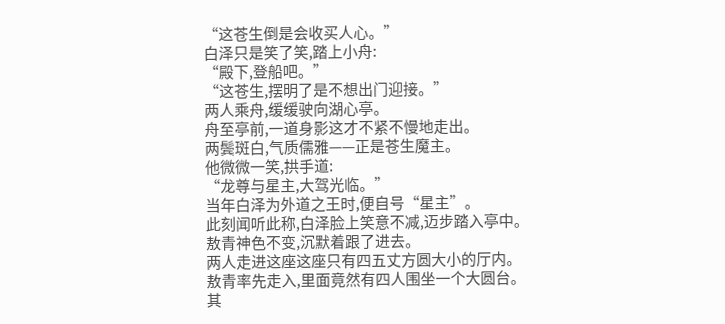“这苍生倒是会收买人心。”
白泽只是笑了笑,踏上小舟:
“殿下,登船吧。”
“这苍生,摆明了是不想出门迎接。”
两人乘舟,缓缓驶向湖心亭。
舟至亭前,一道身影这才不紧不慢地走出。
两鬓斑白,气质儒雅——正是苍生魔主。
他微微一笑,拱手道:
“龙尊与星主,大驾光临。”
当年白泽为外道之王时,便自号“星主”。
此刻闻听此称,白泽脸上笑意不减,迈步踏入亭中。
敖青神色不变,沉默着跟了进去。
两人走进这座这座只有四五丈方圆大小的厅内。
敖青率先走入,里面竟然有四人围坐一个大圆台。
其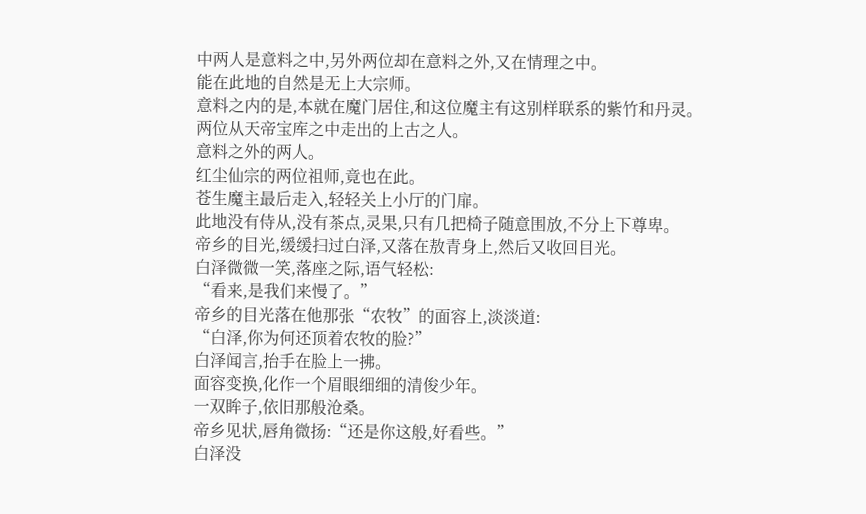中两人是意料之中,另外两位却在意料之外,又在情理之中。
能在此地的自然是无上大宗师。
意料之内的是,本就在魔门居住,和这位魔主有这别样联系的紫竹和丹灵。
两位从天帝宝库之中走出的上古之人。
意料之外的两人。
红尘仙宗的两位祖师,竟也在此。
苍生魔主最后走入,轻轻关上小厅的门扉。
此地没有侍从,没有茶点,灵果,只有几把椅子随意围放,不分上下尊卑。
帝乡的目光,缓缓扫过白泽,又落在敖青身上,然后又收回目光。
白泽微微一笑,落座之际,语气轻松:
“看来,是我们来慢了。”
帝乡的目光落在他那张“农牧”的面容上,淡淡道:
“白泽,你为何还顶着农牧的脸?”
白泽闻言,抬手在脸上一拂。
面容变换,化作一个眉眼细细的清俊少年。
一双眸子,依旧那般沧桑。
帝乡见状,唇角微扬:“还是你这般,好看些。”
白泽没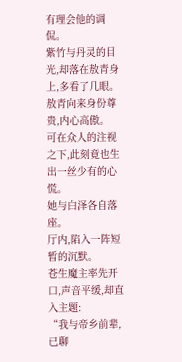有理会他的调侃。
紫竹与丹灵的目光,却落在敖青身上,多看了几眼。
敖青向来身份尊贵,内心高傲。
可在众人的注视之下,此刻竟也生出一丝少有的心慌。
她与白泽各自落座。
厅内,陷入一阵短暂的沉默。
苍生魔主率先开口,声音平缓,却直入主题:
“我与帝乡前辈,已聊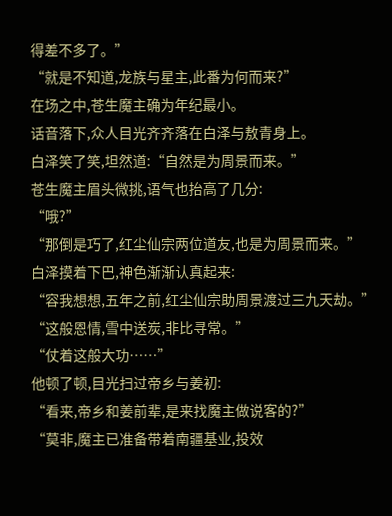得差不多了。”
“就是不知道,龙族与星主,此番为何而来?”
在场之中,苍生魔主确为年纪最小。
话音落下,众人目光齐齐落在白泽与敖青身上。
白泽笑了笑,坦然道:“自然是为周景而来。”
苍生魔主眉头微挑,语气也抬高了几分:
“哦?”
“那倒是巧了,红尘仙宗两位道友,也是为周景而来。”
白泽摸着下巴,神色渐渐认真起来:
“容我想想,五年之前,红尘仙宗助周景渡过三九天劫。”
“这般恩情,雪中送炭,非比寻常。”
“仗着这般大功……”
他顿了顿,目光扫过帝乡与姜初:
“看来,帝乡和姜前辈,是来找魔主做说客的?”
“莫非,魔主已准备带着南疆基业,投效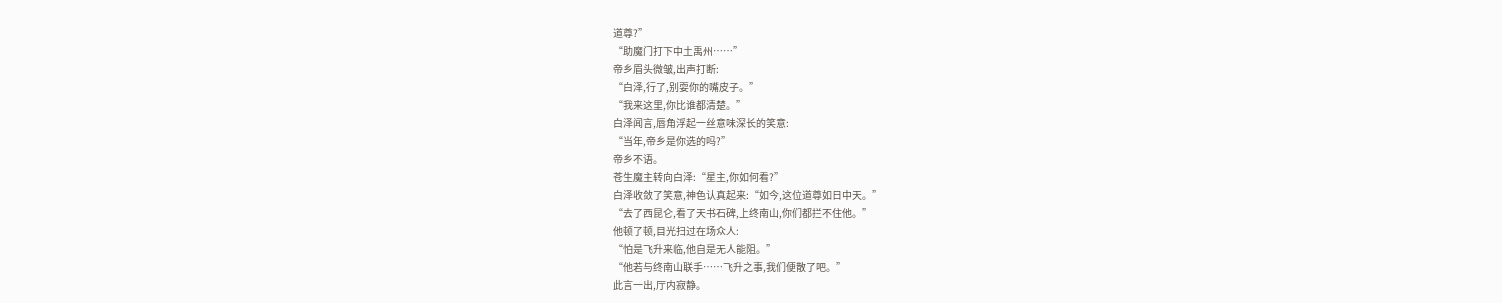道尊?”
“助魔门打下中土禹州……”
帝乡眉头微皱,出声打断:
“白泽,行了,别耍你的嘴皮子。”
“我来这里,你比谁都清楚。”
白泽闻言,唇角浮起一丝意味深长的笑意:
“当年,帝乡是你选的吗?”
帝乡不语。
苍生魔主转向白泽:“星主,你如何看?”
白泽收敛了笑意,神色认真起来:“如今,这位道尊如日中天。”
“去了西昆仑,看了天书石碑,上终南山,你们都拦不住他。”
他顿了顿,目光扫过在场众人:
“怕是飞升来临,他自是无人能阻。”
“他若与终南山联手……飞升之事,我们便散了吧。”
此言一出,厅内寂静。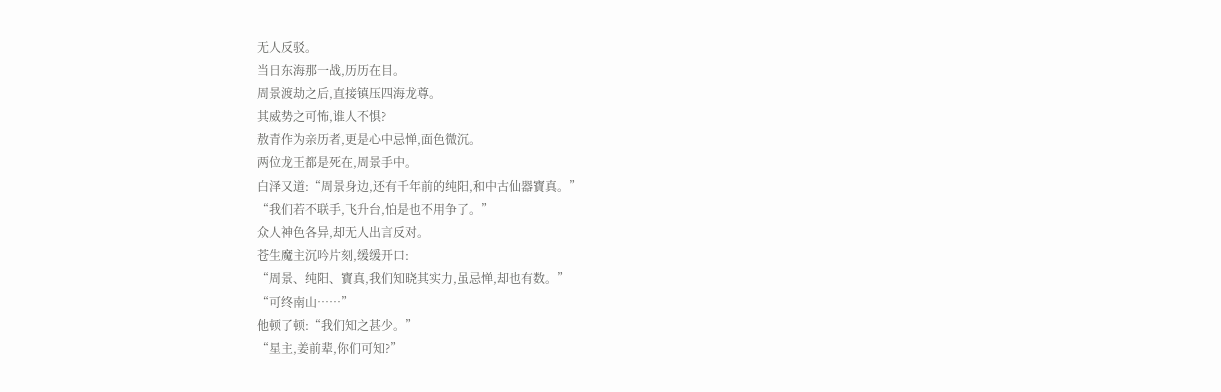无人反驳。
当日东海那一战,历历在目。
周景渡劫之后,直接镇压四海龙尊。
其威势之可怖,谁人不惧?
敖青作为亲历者,更是心中忌惮,面色微沉。
两位龙王都是死在,周景手中。
白泽又道:“周景身边,还有千年前的纯阳,和中古仙器寶真。”
“我们若不联手,飞升台,怕是也不用争了。”
众人神色各异,却无人出言反对。
苍生魔主沉吟片刻,缓缓开口:
“周景、纯阳、寶真,我们知晓其实力,虽忌惮,却也有数。”
“可终南山……”
他顿了顿:“我们知之甚少。”
“星主,姜前辈,你们可知?”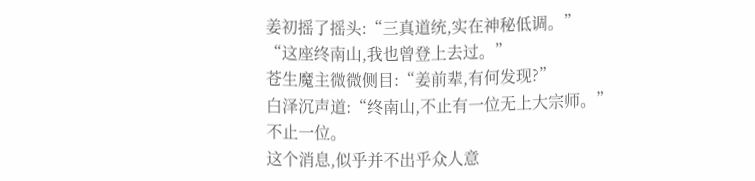姜初摇了摇头:“三真道统,实在神秘低调。”
“这座终南山,我也曾登上去过。”
苍生魔主微微侧目:“姜前辈,有何发现?”
白泽沉声道:“终南山,不止有一位无上大宗师。”
不止一位。
这个消息,似乎并不出乎众人意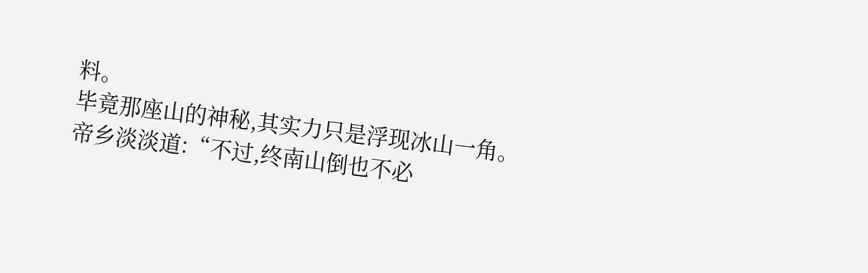料。
毕竟那座山的神秘,其实力只是浮现冰山一角。
帝乡淡淡道:“不过,终南山倒也不必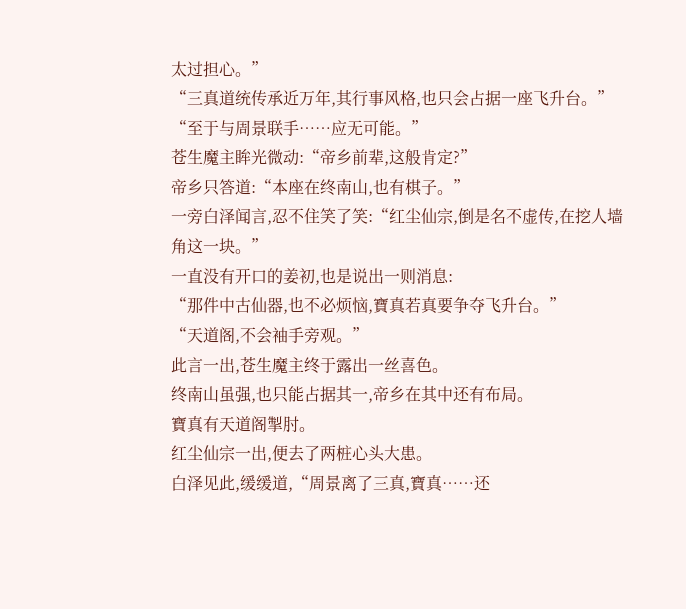太过担心。”
“三真道统传承近万年,其行事风格,也只会占据一座飞升台。”
“至于与周景联手……应无可能。”
苍生魔主眸光微动:“帝乡前辈,这般肯定?”
帝乡只答道:“本座在终南山,也有棋子。”
一旁白泽闻言,忍不住笑了笑:“红尘仙宗,倒是名不虚传,在挖人墙角这一块。”
一直没有开口的姜初,也是说出一则消息:
“那件中古仙器,也不必烦恼,寶真若真要争夺飞升台。”
“天道阁,不会袖手旁观。”
此言一出,苍生魔主终于露出一丝喜色。
终南山虽强,也只能占据其一,帝乡在其中还有布局。
寶真有天道阁掣肘。
红尘仙宗一出,便去了两桩心头大患。
白泽见此,缓缓道,“周景离了三真,寶真……还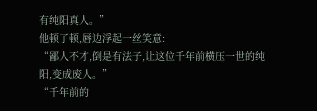有纯阳真人。”
他顿了顿,唇边浮起一丝笑意:
“鄙人不才,倒是有法子,让这位千年前横压一世的纯阳,变成废人。”
“千年前的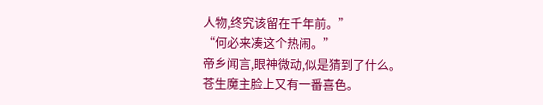人物,终究该留在千年前。”
“何必来凑这个热闹。”
帝乡闻言,眼神微动,似是猜到了什么。
苍生魔主脸上又有一番喜色。